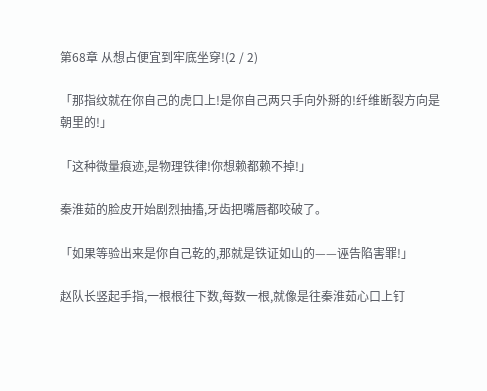第68章 从想占便宜到牢底坐穿!(2 / 2)

「那指纹就在你自己的虎口上!是你自己两只手向外掰的!纤维断裂方向是朝里的!」

「这种微量痕迹,是物理铁律!你想赖都赖不掉!」

秦淮茹的脸皮开始剧烈抽搐,牙齿把嘴唇都咬破了。

「如果等验出来是你自己乾的,那就是铁证如山的——诬告陷害罪!」

赵队长竖起手指,一根根往下数,每数一根,就像是往秦淮茹心口上钉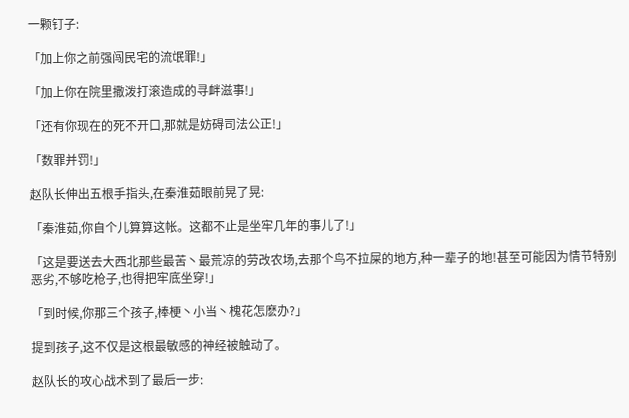一颗钉子:

「加上你之前强闯民宅的流氓罪!」

「加上你在院里撒泼打滚造成的寻衅滋事!」

「还有你现在的死不开口,那就是妨碍司法公正!」

「数罪并罚!」

赵队长伸出五根手指头,在秦淮茹眼前晃了晃:

「秦淮茹,你自个儿算算这帐。这都不止是坐牢几年的事儿了!」

「这是要送去大西北那些最苦丶最荒凉的劳改农场,去那个鸟不拉屎的地方,种一辈子的地!甚至可能因为情节特别恶劣,不够吃枪子,也得把牢底坐穿!」

「到时候,你那三个孩子,棒梗丶小当丶槐花怎麽办?」

提到孩子,这不仅是这根最敏感的神经被触动了。

赵队长的攻心战术到了最后一步: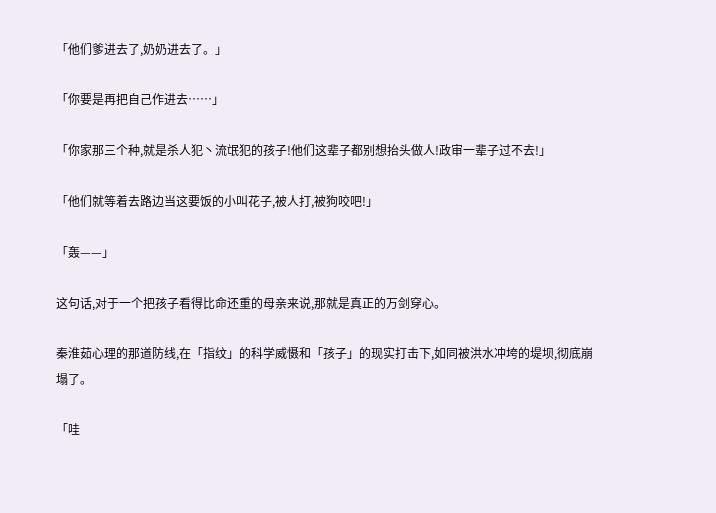「他们爹进去了,奶奶进去了。」

「你要是再把自己作进去……」

「你家那三个种,就是杀人犯丶流氓犯的孩子!他们这辈子都别想抬头做人!政审一辈子过不去!」

「他们就等着去路边当这要饭的小叫花子,被人打,被狗咬吧!」

「轰——」

这句话,对于一个把孩子看得比命还重的母亲来说,那就是真正的万剑穿心。

秦淮茹心理的那道防线,在「指纹」的科学威慑和「孩子」的现实打击下,如同被洪水冲垮的堤坝,彻底崩塌了。

「哇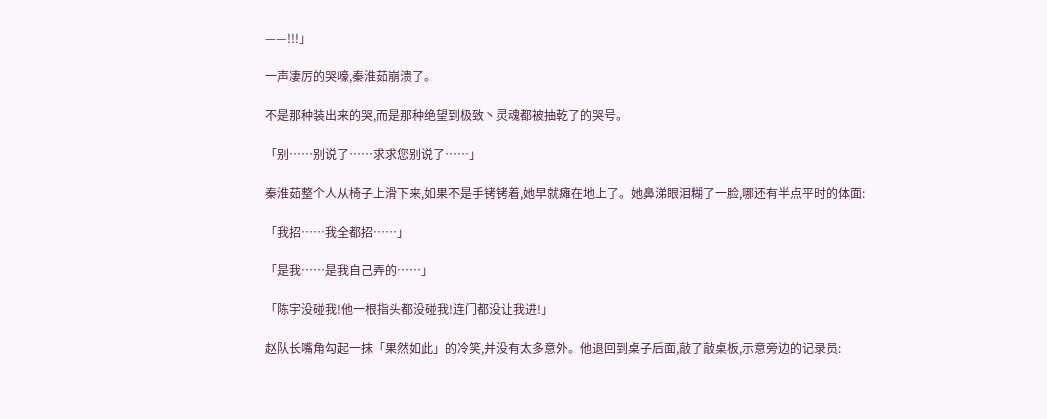——!!!」

一声凄厉的哭嚎,秦淮茹崩溃了。

不是那种装出来的哭,而是那种绝望到极致丶灵魂都被抽乾了的哭号。

「别……别说了……求求您别说了……」

秦淮茹整个人从椅子上滑下来,如果不是手铐铐着,她早就瘫在地上了。她鼻涕眼泪糊了一脸,哪还有半点平时的体面:

「我招……我全都招……」

「是我……是我自己弄的……」

「陈宇没碰我!他一根指头都没碰我!连门都没让我进!」

赵队长嘴角勾起一抹「果然如此」的冷笑,并没有太多意外。他退回到桌子后面,敲了敲桌板,示意旁边的记录员: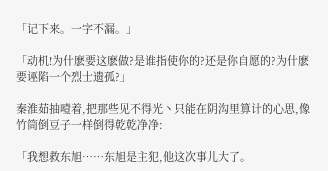「记下来。一字不漏。」

「动机!为什麽要这麽做?是谁指使你的?还是你自愿的?为什麽要诬陷一个烈士遗孤?」

秦淮茹抽噎着,把那些见不得光丶只能在阴沟里算计的心思,像竹筒倒豆子一样倒得乾乾净净:

「我想救东旭……东旭是主犯,他这次事儿大了。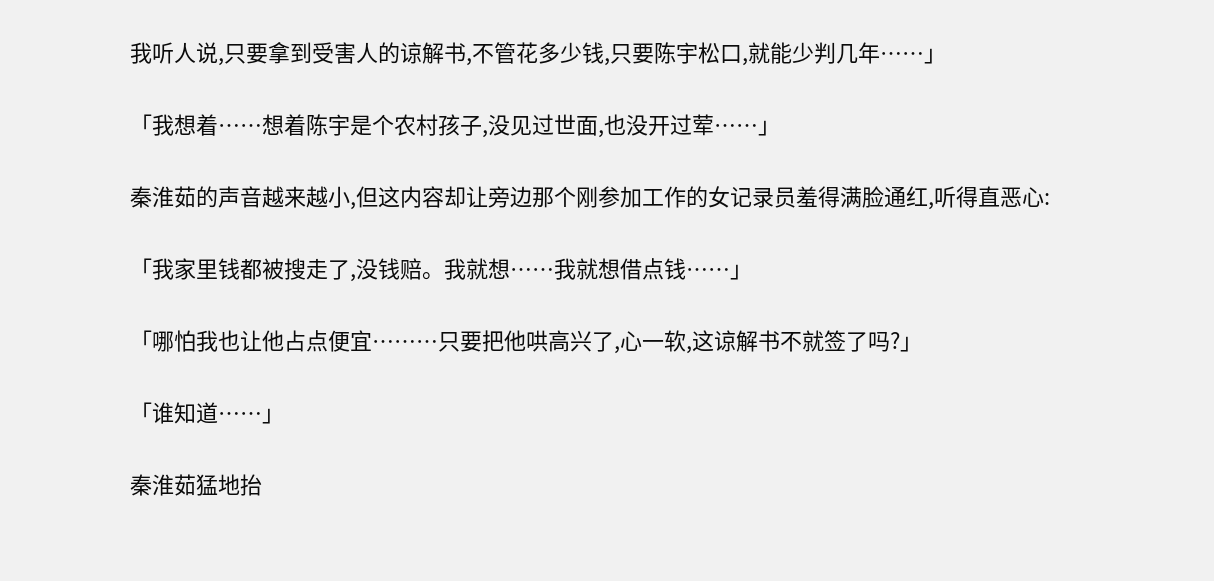我听人说,只要拿到受害人的谅解书,不管花多少钱,只要陈宇松口,就能少判几年……」

「我想着……想着陈宇是个农村孩子,没见过世面,也没开过荤……」

秦淮茹的声音越来越小,但这内容却让旁边那个刚参加工作的女记录员羞得满脸通红,听得直恶心:

「我家里钱都被搜走了,没钱赔。我就想……我就想借点钱……」

「哪怕我也让他占点便宜………只要把他哄高兴了,心一软,这谅解书不就签了吗?」

「谁知道……」

秦淮茹猛地抬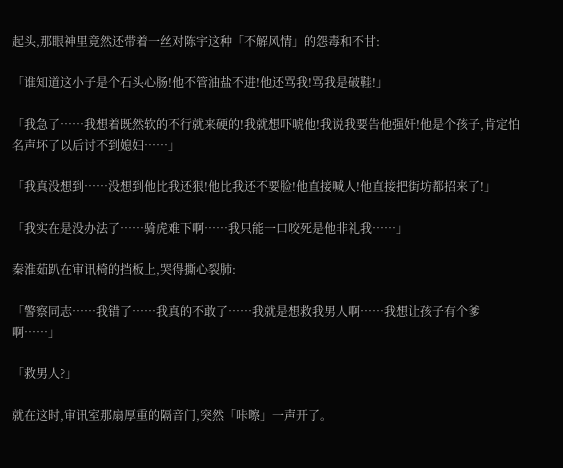起头,那眼神里竟然还带着一丝对陈宇这种「不解风情」的怨毒和不甘:

「谁知道这小子是个石头心肠!他不管油盐不进!他还骂我!骂我是破鞋!」

「我急了……我想着既然软的不行就来硬的!我就想吓唬他!我说我要告他强奸!他是个孩子,肯定怕名声坏了以后讨不到媳妇……」

「我真没想到……没想到他比我还狠!他比我还不要脸!他直接喊人!他直接把街坊都招来了!」

「我实在是没办法了……骑虎难下啊……我只能一口咬死是他非礼我……」

秦淮茹趴在审讯椅的挡板上,哭得撕心裂肺:

「警察同志……我错了……我真的不敢了……我就是想救我男人啊……我想让孩子有个爹啊……」

「救男人?」

就在这时,审讯室那扇厚重的隔音门,突然「咔嚓」一声开了。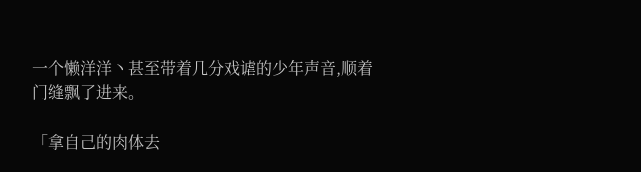一个懒洋洋丶甚至带着几分戏谑的少年声音,顺着门缝飘了进来。

「拿自己的肉体去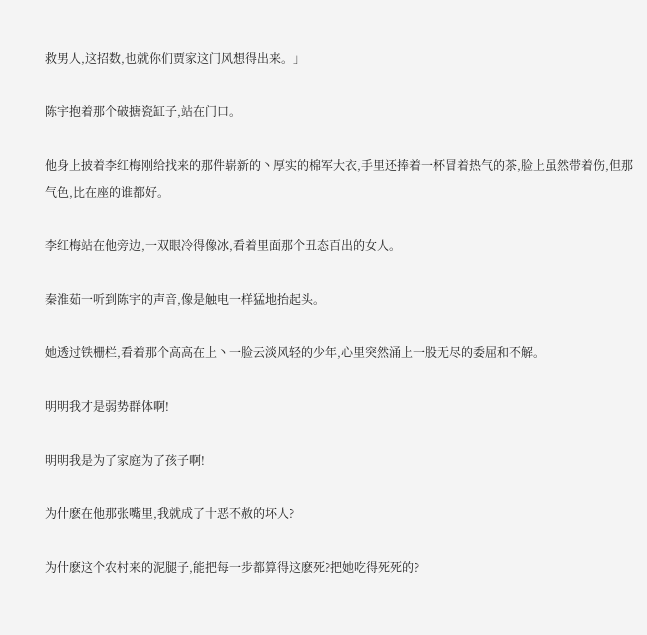救男人,这招数,也就你们贾家这门风想得出来。」

陈宇抱着那个破搪瓷缸子,站在门口。

他身上披着李红梅刚给找来的那件崭新的丶厚实的棉军大衣,手里还捧着一杯冒着热气的茶,脸上虽然带着伤,但那气色,比在座的谁都好。

李红梅站在他旁边,一双眼冷得像冰,看着里面那个丑态百出的女人。

秦淮茹一听到陈宇的声音,像是触电一样猛地抬起头。

她透过铁栅栏,看着那个高高在上丶一脸云淡风轻的少年,心里突然涌上一股无尽的委屈和不解。

明明我才是弱势群体啊!

明明我是为了家庭为了孩子啊!

为什麽在他那张嘴里,我就成了十恶不赦的坏人?

为什麽这个农村来的泥腿子,能把每一步都算得这麽死?把她吃得死死的?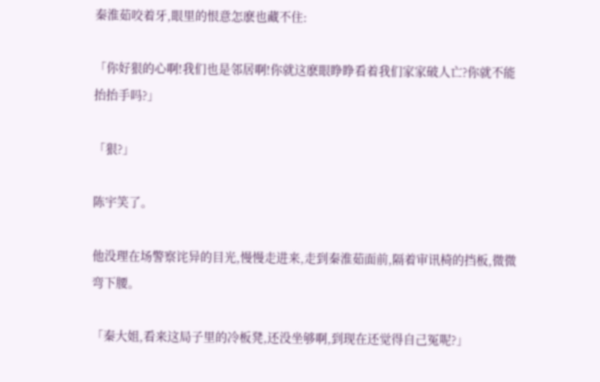秦淮茹咬着牙,眼里的恨意怎麽也藏不住:

「你好狠的心啊!我们也是邻居啊!你就这麽眼睁睁看着我们家家破人亡?你就不能抬抬手吗?」

「狠?」

陈宇笑了。

他没理在场警察诧异的目光,慢慢走进来,走到秦淮茹面前,隔着审讯椅的挡板,微微弯下腰。

「秦大姐,看来这局子里的冷板凳,还没坐够啊,到现在还觉得自己冤呢?」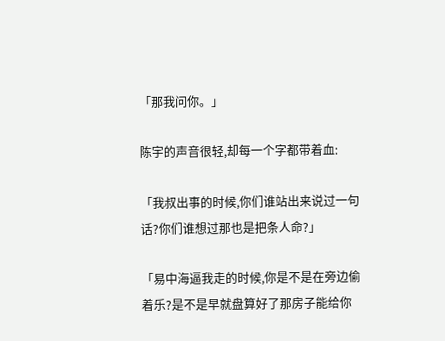「那我问你。」

陈宇的声音很轻,却每一个字都带着血:

「我叔出事的时候,你们谁站出来说过一句话?你们谁想过那也是把条人命?」

「易中海逼我走的时候,你是不是在旁边偷着乐?是不是早就盘算好了那房子能给你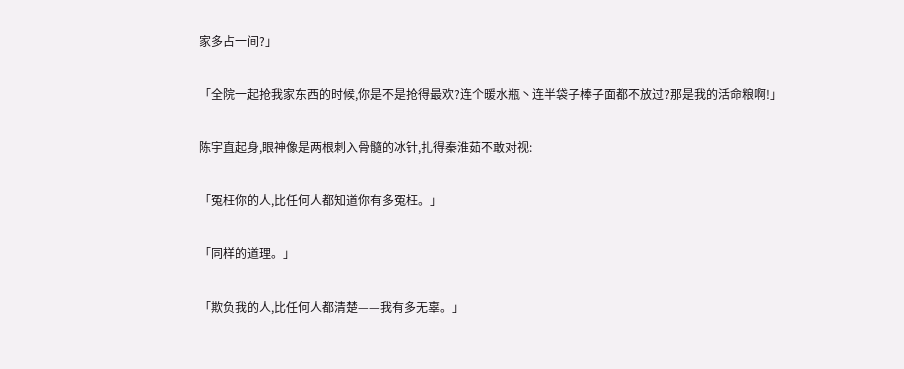家多占一间?」

「全院一起抢我家东西的时候,你是不是抢得最欢?连个暖水瓶丶连半袋子棒子面都不放过?那是我的活命粮啊!」

陈宇直起身,眼神像是两根刺入骨髓的冰针,扎得秦淮茹不敢对视:

「冤枉你的人,比任何人都知道你有多冤枉。」

「同样的道理。」

「欺负我的人,比任何人都清楚——我有多无辜。」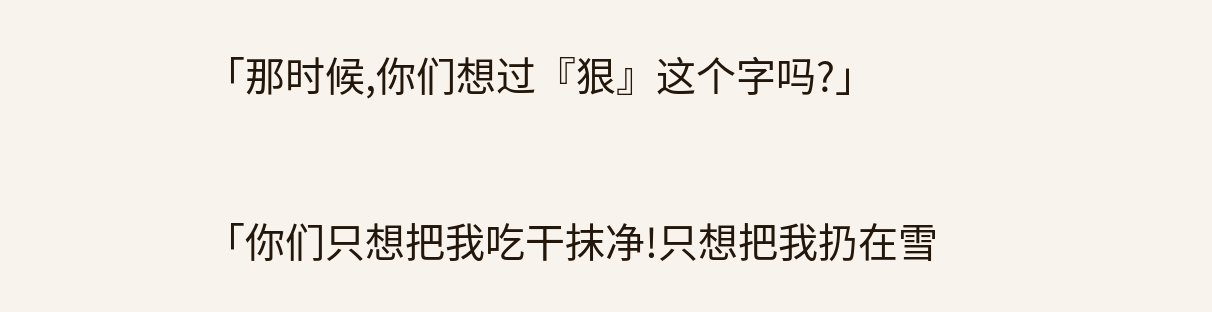「那时候,你们想过『狠』这个字吗?」

「你们只想把我吃干抹净!只想把我扔在雪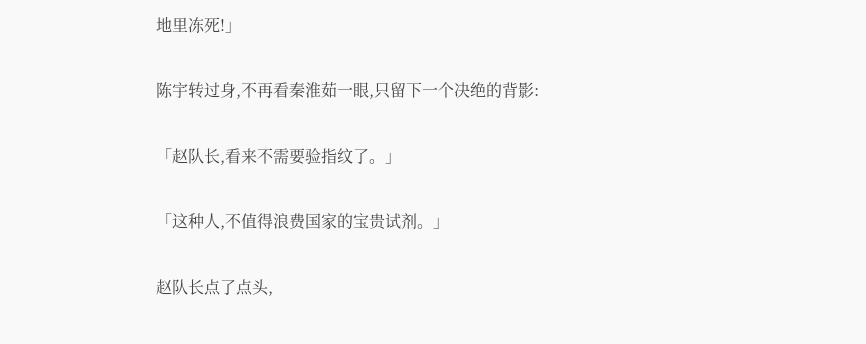地里冻死!」

陈宇转过身,不再看秦淮茹一眼,只留下一个决绝的背影:

「赵队长,看来不需要验指纹了。」

「这种人,不值得浪费国家的宝贵试剂。」

赵队长点了点头,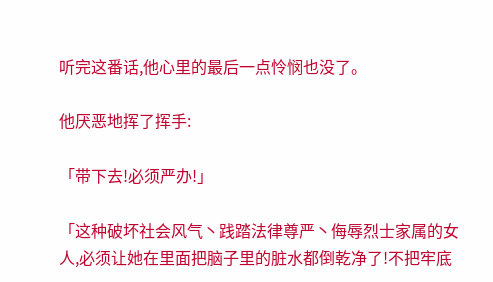听完这番话,他心里的最后一点怜悯也没了。

他厌恶地挥了挥手:

「带下去!必须严办!」

「这种破坏社会风气丶践踏法律尊严丶侮辱烈士家属的女人,必须让她在里面把脑子里的脏水都倒乾净了!不把牢底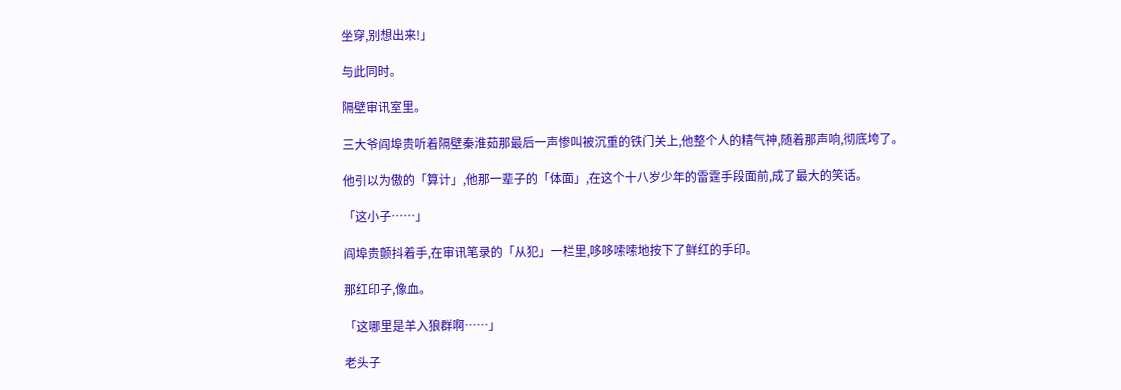坐穿,别想出来!」

与此同时。

隔壁审讯室里。

三大爷阎埠贵听着隔壁秦淮茹那最后一声惨叫被沉重的铁门关上,他整个人的精气神,随着那声响,彻底垮了。

他引以为傲的「算计」,他那一辈子的「体面」,在这个十八岁少年的雷霆手段面前,成了最大的笑话。

「这小子……」

阎埠贵颤抖着手,在审讯笔录的「从犯」一栏里,哆哆嗦嗦地按下了鲜红的手印。

那红印子,像血。

「这哪里是羊入狼群啊……」

老头子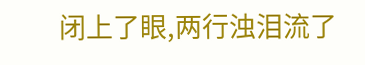闭上了眼,两行浊泪流了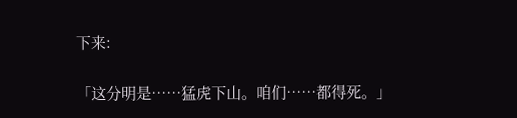下来:

「这分明是……猛虎下山。咱们……都得死。」